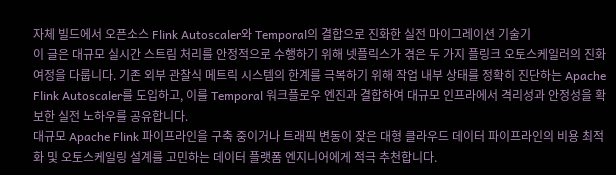자체 빌드에서 오픈소스 Flink Autoscaler와 Temporal의 결합으로 진화한 실전 마이그레이션 기술기
이 글은 대규모 실시간 스트림 처리를 안정적으로 수행하기 위해 넷플릭스가 겪은 두 가지 플링크 오토스케일러의 진화 여정을 다룹니다. 기존 외부 관찰식 메트릭 시스템의 한계를 극복하기 위해 작업 내부 상태를 정확히 진단하는 Apache Flink Autoscaler를 도입하고, 이를 Temporal 워크플로우 엔진과 결합하여 대규모 인프라에서 격리성과 안정성을 확보한 실전 노하우를 공유합니다.
대규모 Apache Flink 파이프라인을 구축 중이거나 트래픽 변동이 잦은 대형 클라우드 데이터 파이프라인의 비용 최적화 및 오토스케일링 설계를 고민하는 데이터 플랫폼 엔지니어에게 적극 추천합니다.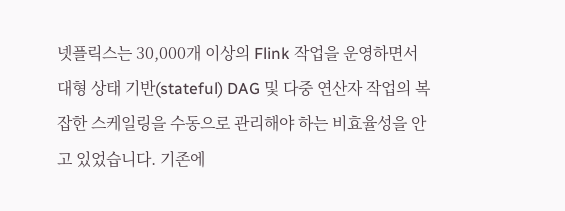넷플릭스는 30,000개 이상의 Flink 작업을 운영하면서 대형 상태 기반(stateful) DAG 및 다중 연산자 작업의 복잡한 스케일링을 수동으로 관리해야 하는 비효율성을 안고 있었습니다. 기존에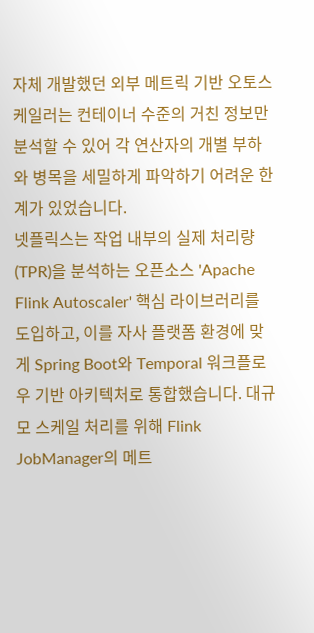자체 개발했던 외부 메트릭 기반 오토스케일러는 컨테이너 수준의 거친 정보만 분석할 수 있어 각 연산자의 개별 부하와 병목을 세밀하게 파악하기 어려운 한계가 있었습니다.
넷플릭스는 작업 내부의 실제 처리량(TPR)을 분석하는 오픈소스 'Apache Flink Autoscaler' 핵심 라이브러리를 도입하고, 이를 자사 플랫폼 환경에 맞게 Spring Boot와 Temporal 워크플로우 기반 아키텍처로 통합했습니다. 대규모 스케일 처리를 위해 Flink JobManager의 메트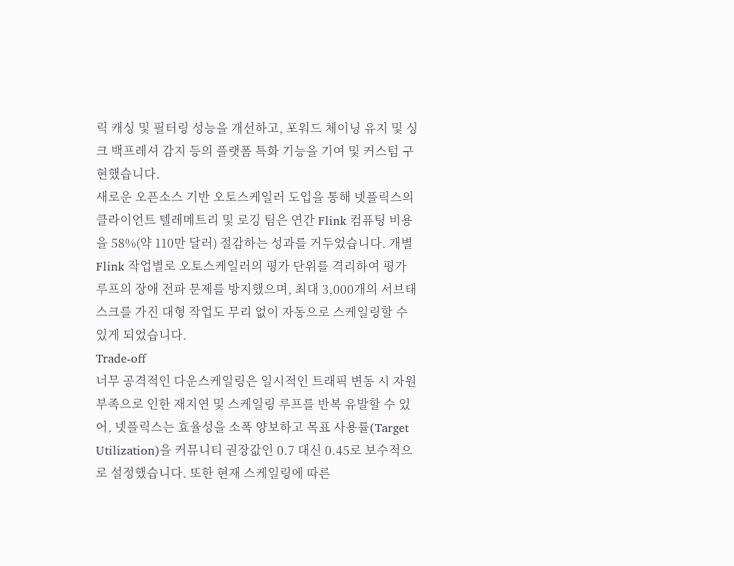릭 캐싱 및 필터링 성능을 개선하고, 포워드 체이닝 유지 및 싱크 백프레셔 감지 등의 플랫폼 특화 기능을 기여 및 커스텀 구현했습니다.
새로운 오픈소스 기반 오토스케일러 도입을 통해 넷플릭스의 클라이언트 텔레메트리 및 로깅 팀은 연간 Flink 컴퓨팅 비용을 58%(약 110만 달러) 절감하는 성과를 거두었습니다. 개별 Flink 작업별로 오토스케일러의 평가 단위를 격리하여 평가 루프의 장애 전파 문제를 방지했으며, 최대 3,000개의 서브태스크를 가진 대형 작업도 무리 없이 자동으로 스케일링할 수 있게 되었습니다.
Trade-off
너무 공격적인 다운스케일링은 일시적인 트래픽 변동 시 자원 부족으로 인한 재지연 및 스케일링 루프를 반복 유발할 수 있어, 넷플릭스는 효율성을 소폭 양보하고 목표 사용률(Target Utilization)을 커뮤니티 권장값인 0.7 대신 0.45로 보수적으로 설정했습니다. 또한 현재 스케일링에 따른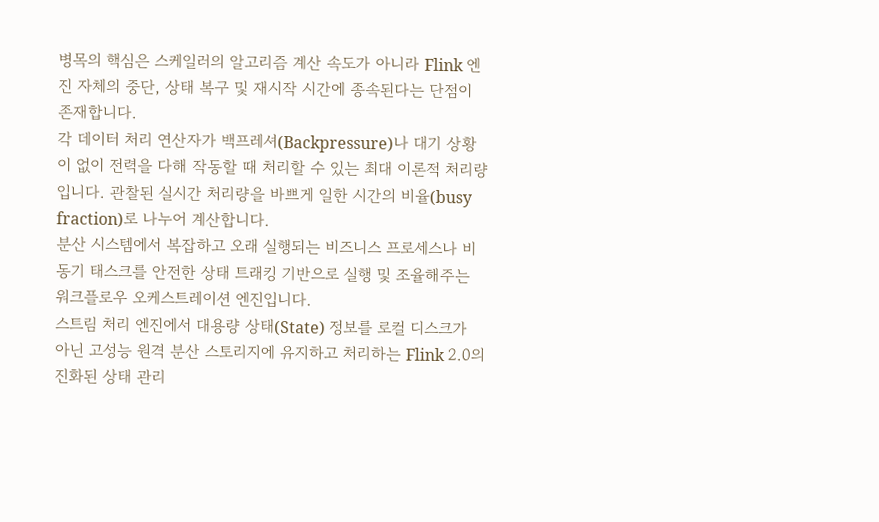병목의 핵심은 스케일러의 알고리즘 계산 속도가 아니라 Flink 엔진 자체의 중단, 상태 복구 및 재시작 시간에 종속된다는 단점이 존재합니다.
각 데이터 처리 연산자가 백프레셔(Backpressure)나 대기 상황이 없이 전력을 다해 작동할 때 처리할 수 있는 최대 이론적 처리량입니다. 관찰된 실시간 처리량을 바쁘게 일한 시간의 비율(busy fraction)로 나누어 계산합니다.
분산 시스템에서 복잡하고 오래 실행되는 비즈니스 프로세스나 비동기 태스크를 안전한 상태 트래킹 기반으로 실행 및 조율해주는 워크플로우 오케스트레이션 엔진입니다.
스트림 처리 엔진에서 대용량 상태(State) 정보를 로컬 디스크가 아닌 고성능 원격 분산 스토리지에 유지하고 처리하는 Flink 2.0의 진화된 상태 관리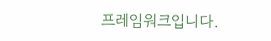프레임워크입니다.